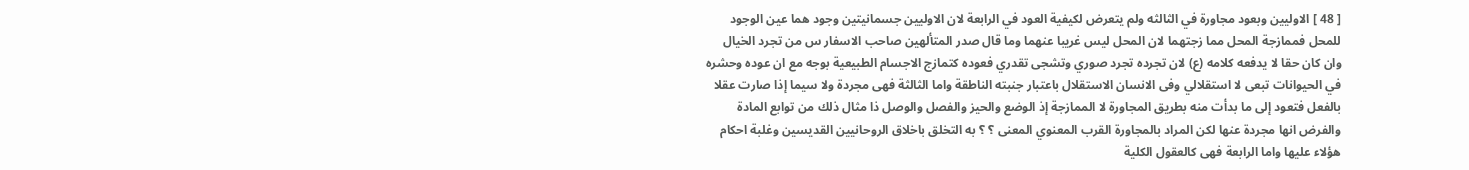[ 48 ] الاوليين وبعود مجاورة في الثالثه ولم يتعرض لكيفية العود في الرابعة لان الاوليين جسمانيتين وجود هما عين الوجود للمحل فممازجة المحل مما زجتهما لان المحل ليس غريبا عنهما وما قال صدر المتألهين صاحب الاسفار س من تجرد الخيال وان كان حقا لا يدفعه كلامه (ع) لان تجرده تجرد صوري وتشجى تقدري فعوده كتمازج الاجسام الطبيعية بوجه مع ان عوده وحشره في الحيوانات تبعى لا استقلالي وفى الانسان الاستقلال باعتبار جنبته الناطقة واما الثالثة فهى مجردة ولا سيما إذا صارت عقلا بالفعل فتعود إلى ما بدأت منه بطريق المجاورة لا الممازجة إذ الوضع والحيز والفصل والوصل ذا مثال ذلك من توابع المادة والفرض انها مجردة عنها لكن المراد بالمجاورة القرب المعنوي المعنى ؟ ؟ به التخلق باخلاق الروحانيين القديسين وغلبة احكام هؤلاء عليها واما الرابعة فهى كالعقول الكلية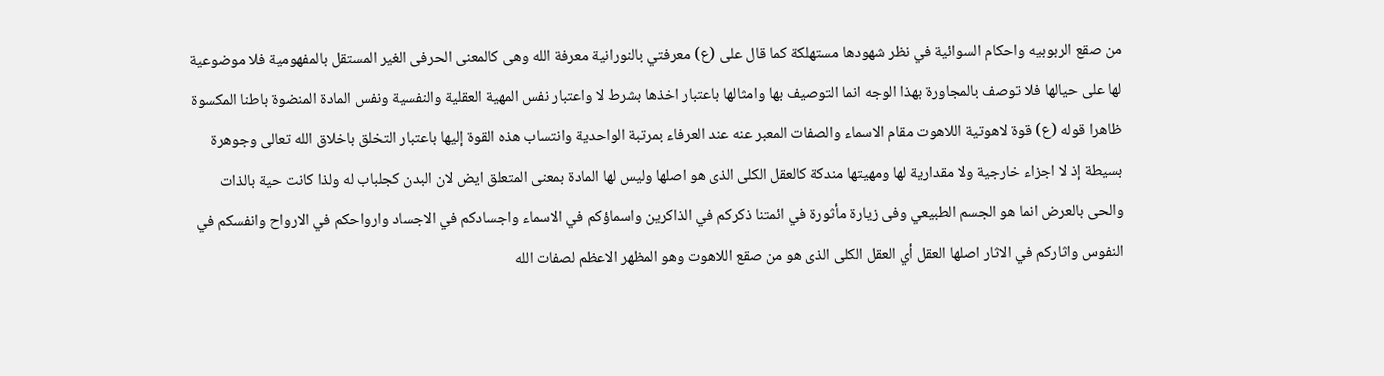من صقع الربوبيه واحكام السوائية في نظر شهودها مستهلكة كما قال على (ع) معرفتي بالنورانية معرفة الله وهى كالمعنى الحرفى الغير المستقل بالمفهومية فلا موضوعية لها على حيالها فلا توصف بالمجاورة بهذا الوجه انما التوصيف بها وامثالها باعتبار اخذها بشرط لا واعتبار نفس المهية العقلية والنفسية ونفس المادة المنضوة باطنا المكسوة ظاهرا قوله (ع) قوة لاهوتية اللاهوت مقام الاسماء والصفات المعبر عنه عند العرفاء بمرتبة الواحدية وانتساب هذه القوة إليها باعتبار التخلق باخلاق الله تعالى وجوهرة بسيطة إذ لا اجزاء خارجية ولا مقدارية لها ومهيتها مندكة كالعقل الكلى الذى هو اصلها وليس لها المادة بمعنى المتعلق ايض لان البدن كجلباب له ولذا كانت حية بالذات والحى بالعرض انما هو الجسم الطبيعي وفى زيارة مأثورة في ائمتنا ذكركم في الذاكرين واسماؤكم في الاسماء واجسادكم في الاجساد وارواحكم في الارواح وانفسكم في النفوس واثاركم في الاثار اصلها العقل أي العقل الكلى الذى هو من صقع اللاهوت وهو المظهر الاعظم لصفات الله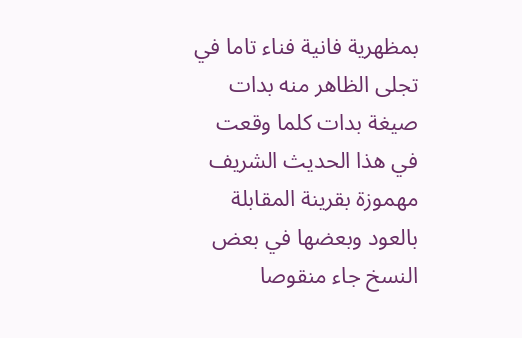بمظهرية فانية فناء تاما في تجلى الظاهر منه بدات صيغة بدات كلما وقعت في هذا الحديث الشريف مهموزة بقرينة المقابلة بالعود وبعضها في بعض النسخ جاء منقوصا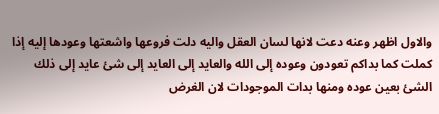والاول اظهر وعنه دعت لانها لسان العقل واليه دلت فروعها واشعتها وعودها إليه إذا كملت كما بداكم تعودون وعوده إلى الله والعايد إلى العايد إلى شئ عايد إلى ذلك الشئ بعين عوده ومنها بدات الموجودات لان الغرض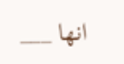انها ___